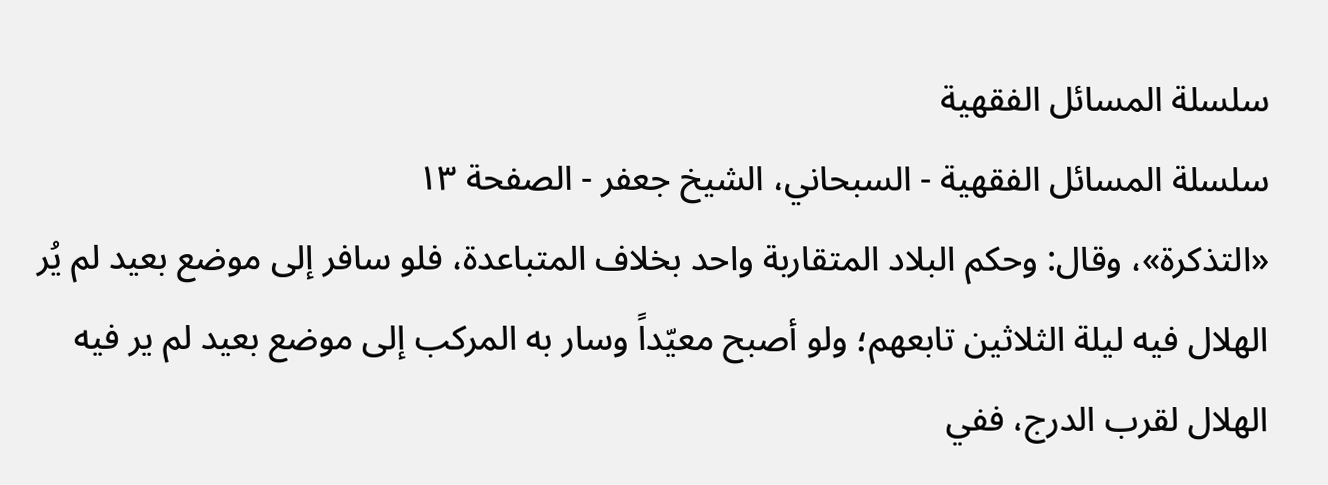سلسلة المسائل الفقهية
سلسلة المسائل الفقهية - السبحاني، الشيخ جعفر - الصفحة ١٣
«التذكرة»، وقال: وحكم البلاد المتقاربة واحد بخلاف المتباعدة، فلو سافر إلى موضع بعيد لم يُر الهلال فيه ليلة الثلاثين تابعهم؛ ولو أصبح معيّداً وسار به المركب إلى موضع بعيد لم ير فيه الهلال لقرب الدرج، ففي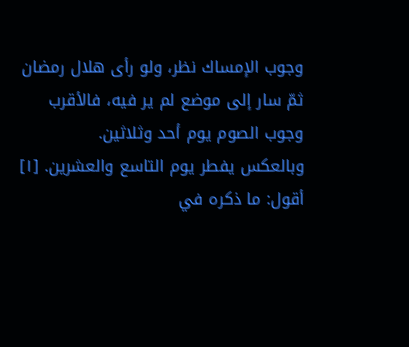وجوب الإمساك نظر، ولو رأى هلال رمضان ثمّ سار إلى موضع لم ير فيه، فالأقرب وجوب الصوم يوم أحد وثلاثين.
وبالعكس يفطر يوم التاسع والعشرين. [١] أقول: ما ذكره في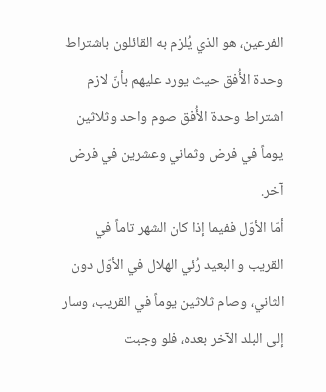الفرعين، هو الذي يُلزم به القائلون باشتراط وحدة الأُفق حيث يورد عليهم بأنّ لازم اشتراط وحدة الأُفق صوم واحد وثلاثين يوماً في فرض وثماني وعشرين في فرض آخر.
أمّا الأوّل ففيما إذا كان الشهر تاماً في القريب و البعيد رُئي الهلال في الأوّل دون الثاني، وصام ثلاثين يوماً في القريب، وسار إلى البلد الآخر بعده، فلو وجبت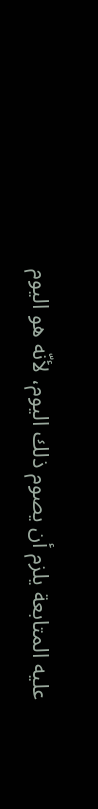عليه المتابعة يلزم أن يصوم ذلك اليوم، لأنّه هو اليوم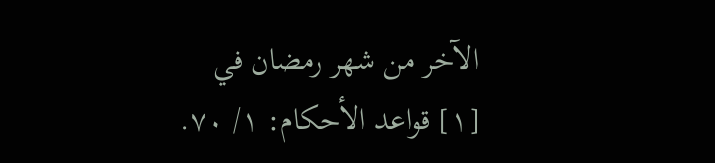الآخر من شهر رمضان في
[١] قواعد الأحكام: ١/ ٧٠.